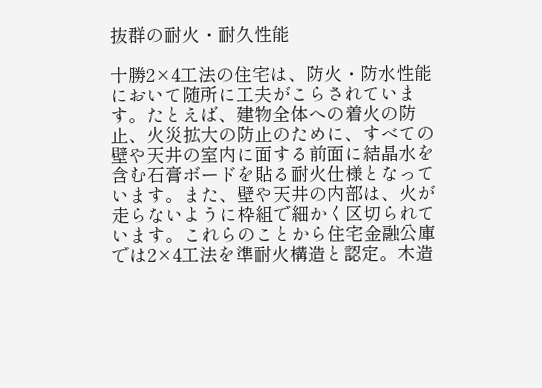抜群の耐火・耐久性能

十勝2×4工法の住宅は、防火・防水性能において随所に工夫がこらされています。たとえば、建物全体への着火の防止、火災拡大の防止のために、すべての壁や天井の室内に面する前面に結晶水を含む石膏ボードを貼る耐火仕様となっています。また、壁や天井の内部は、火が走らないように枠組で細かく区切られています。これらのことから住宅金融公庫では2×4工法を準耐火構造と認定。木造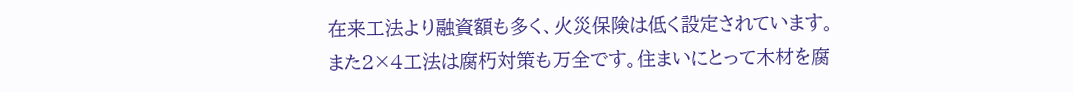在来工法より融資額も多く、火災保険は低く設定されています。
また2×4工法は腐朽対策も万全です。住まいにとって木材を腐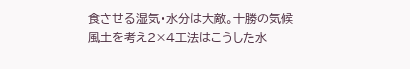食させる湿気・水分は大敵。十勝の気候風土を考え2×4工法はこうした水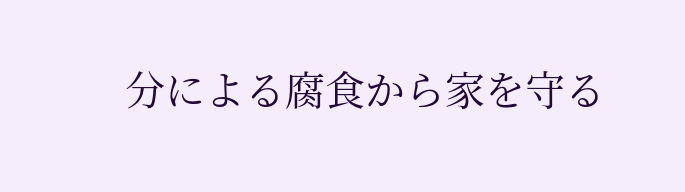分による腐食から家を守る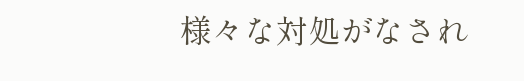様々な対処がなされ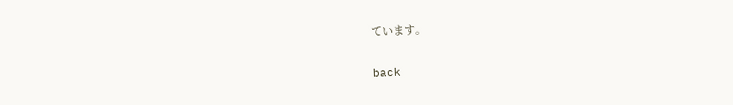ています。

back